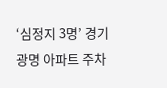‘심정지 3명’ 경기 광명 아파트 주차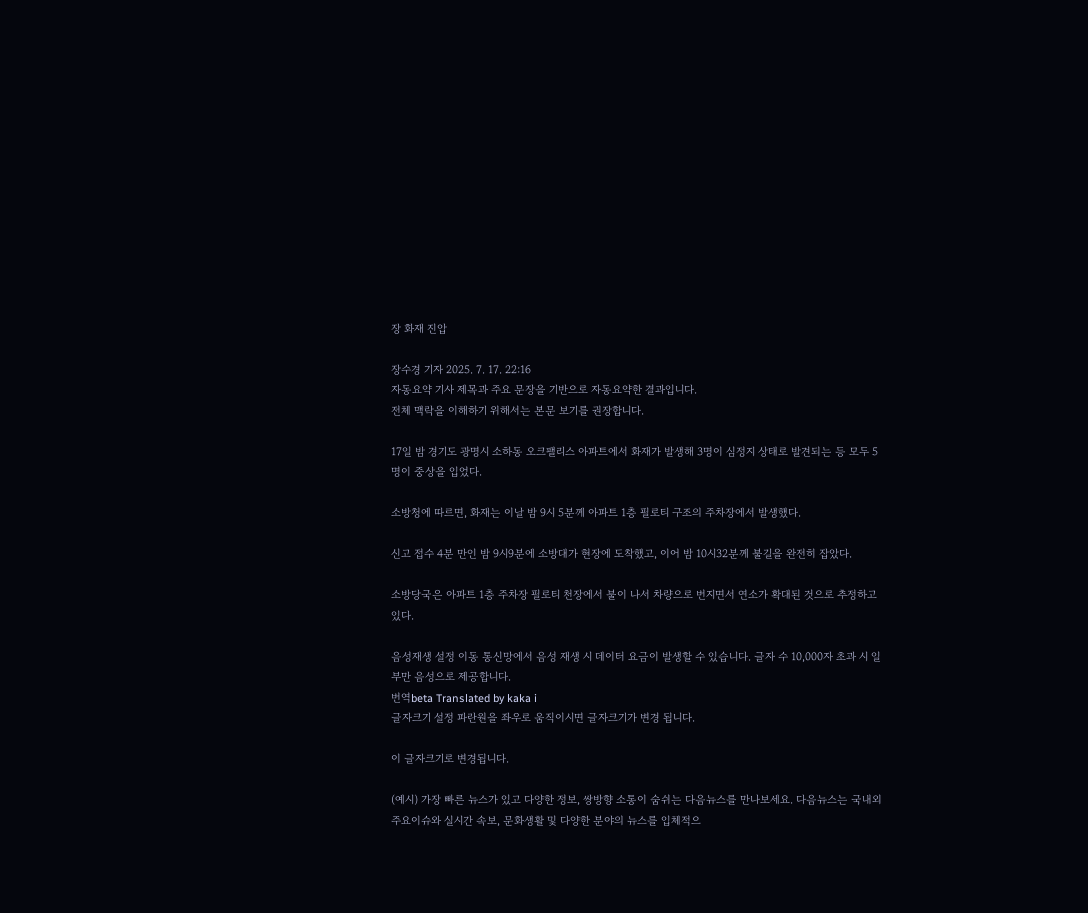장 화재 진압

장수경 기자 2025. 7. 17. 22:16
자동요약 기사 제목과 주요 문장을 기반으로 자동요약한 결과입니다.
전체 맥락을 이해하기 위해서는 본문 보기를 권장합니다.

17일 밤 경기도 광명시 소하동 오크팰리스 아파트에서 화재가 발생해 3명이 심정지 상태로 발견되는 등 모두 5명이 중상을 입었다.

소방청에 따르면, 화재는 이날 밤 9시 5분께 아파트 1층 필로티 구조의 주차장에서 발생했다.

신고 접수 4분 만인 밤 9시9분에 소방대가 현장에 도착했고, 이어 밤 10시32분께 불길을 완전히 잡았다.

소방당국은 아파트 1층 주차장 필로티 천장에서 불이 나서 차량으로 번지면서 연소가 확대된 것으로 추정하고 있다.

음성재생 설정 이동 통신망에서 음성 재생 시 데이터 요금이 발생할 수 있습니다. 글자 수 10,000자 초과 시 일부만 음성으로 제공합니다.
번역beta Translated by kaka i
글자크기 설정 파란원을 좌우로 움직이시면 글자크기가 변경 됩니다.

이 글자크기로 변경됩니다.

(예시) 가장 빠른 뉴스가 있고 다양한 정보, 쌍방향 소통이 숨쉬는 다음뉴스를 만나보세요. 다음뉴스는 국내외 주요이슈와 실시간 속보, 문화생활 및 다양한 분야의 뉴스를 입체적으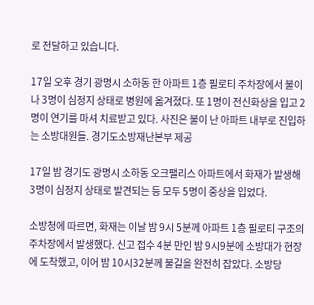로 전달하고 있습니다.

17일 오후 경기 광명시 소하동 한 아파트 1층 필로티 주차장에서 불이 나 3명이 심정지 상태로 병원에 옮겨졌다. 또 1명이 전신화상을 입고 2명이 연기를 마셔 치료받고 있다. 사진은 불이 난 아파트 내부로 진입하는 소방대원들. 경기도소방재난본부 제공

17일 밤 경기도 광명시 소하동 오크팰리스 아파트에서 화재가 발생해 3명이 심정지 상태로 발견되는 등 모두 5명이 중상을 입었다.

소방청에 따르면, 화재는 이날 밤 9시 5분께 아파트 1층 필로티 구조의 주차장에서 발생했다. 신고 접수 4분 만인 밤 9시9분에 소방대가 현장에 도착했고, 이어 밤 10시32분께 불길을 완전히 잡았다. 소방당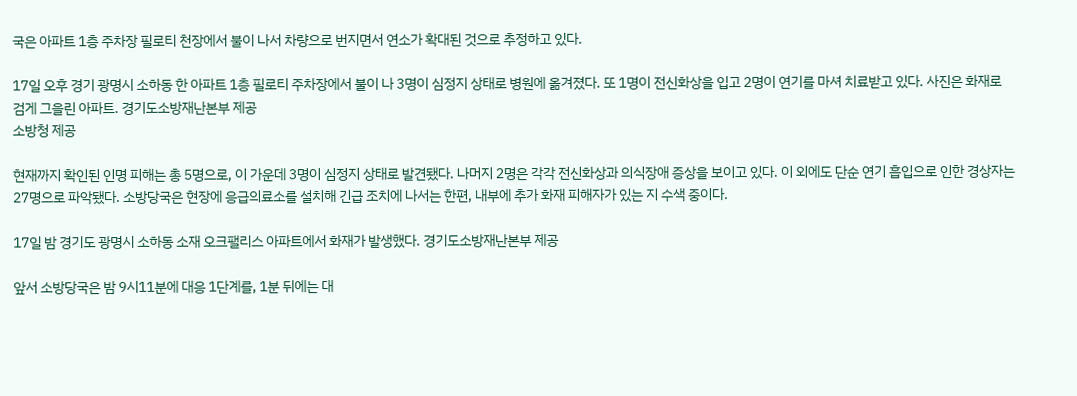국은 아파트 1층 주차장 필로티 천장에서 불이 나서 차량으로 번지면서 연소가 확대된 것으로 추정하고 있다.

17일 오후 경기 광명시 소하동 한 아파트 1층 필로티 주차장에서 불이 나 3명이 심정지 상태로 병원에 옮겨졌다. 또 1명이 전신화상을 입고 2명이 연기를 마셔 치료받고 있다. 사진은 화재로 검게 그을린 아파트. 경기도소방재난본부 제공
소방청 제공

현재까지 확인된 인명 피해는 총 5명으로, 이 가운데 3명이 심정지 상태로 발견됐다. 나머지 2명은 각각 전신화상과 의식장애 증상을 보이고 있다. 이 외에도 단순 연기 흡입으로 인한 경상자는 27명으로 파악됐다. 소방당국은 현장에 응급의료소를 설치해 긴급 조치에 나서는 한편, 내부에 추가 화재 피해자가 있는 지 수색 중이다.

17일 밤 경기도 광명시 소하동 소재 오크팰리스 아파트에서 화재가 발생했다. 경기도소방재난본부 제공

앞서 소방당국은 밤 9시11분에 대응 1단계를, 1분 뒤에는 대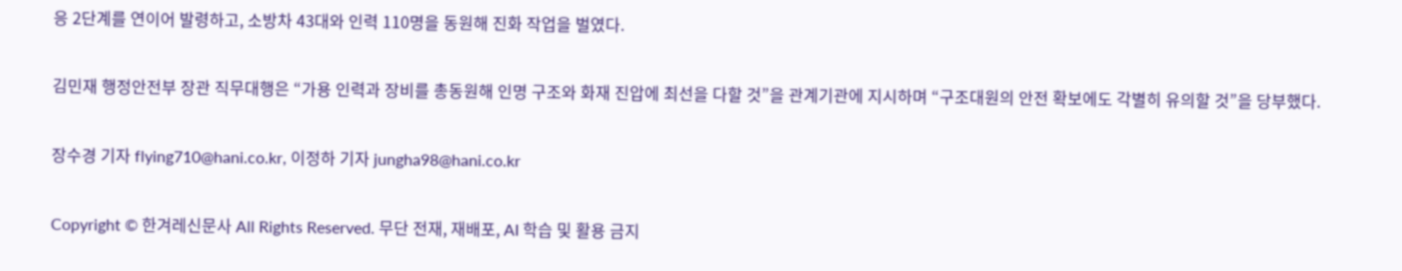응 2단계를 연이어 발령하고, 소방차 43대와 인력 110명을 동원해 진화 작업을 벌였다.

김민재 행정안전부 장관 직무대행은 “가용 인력과 장비를 총동원해 인명 구조와 화재 진압에 최선을 다할 것”을 관계기관에 지시하며 “구조대원의 안전 확보에도 각별히 유의할 것”을 당부했다.

장수경 기자 flying710@hani.co.kr, 이정하 기자 jungha98@hani.co.kr

Copyright © 한겨레신문사 All Rights Reserved. 무단 전재, 재배포, AI 학습 및 활용 금지